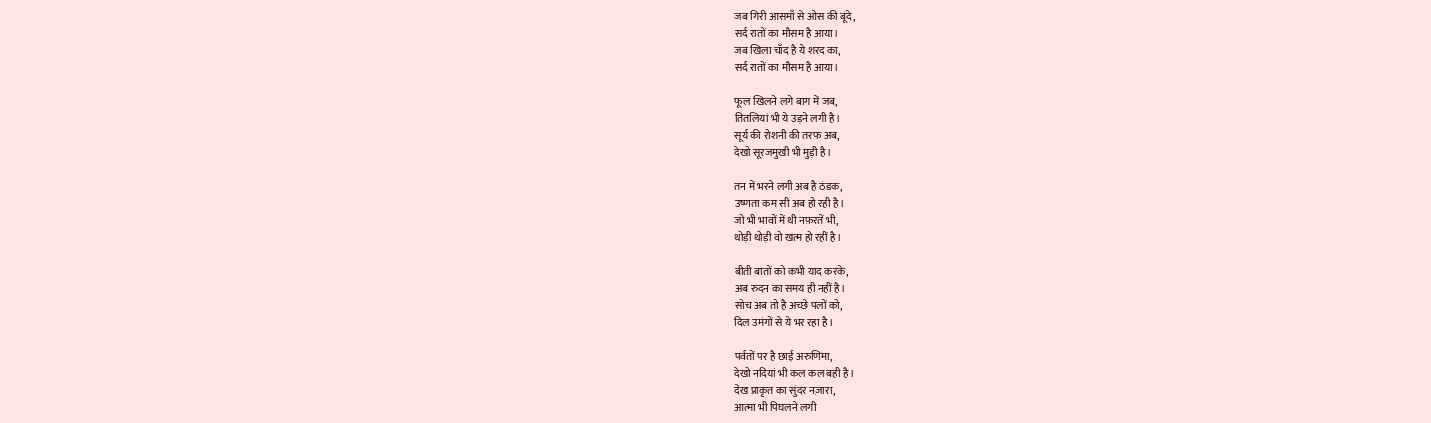जब गिरी आसमाँ से ओस की बूंदे,
सर्द रातों का मौसम है आया।
जब खिला चाँद है ये शरद का,
सर्द रातों का मौसम है आया।

फूल खिलने लगे बाग में जब,
तितलियां भी ये उड़ने लगी है।
सूर्य की रोशनी की तरफ अब,
देखो सूरजमुखी भी मुड़ी है।

तन में भरने लगी अब है ठंडक,
उष्णता कम सी अब हो रही है।
जो भी भावों में थी नफ़रतें भी,
थोड़ी थोड़ी वो खत्म हो रहीं है।

बीती बातों को कभी याद करके,
अब रुदन का समय ही नहीं है।
सोच अब तो है अच्छे पलों को,
दिल उमंगों से ये भर रहा है।

पर्वतों पर है छाई अरुणिमा,
देखो नदियां भी कल कल बही है।
देख प्राकृत का सुंदर नज़ारा,
आत्मा भी पिघलने लगी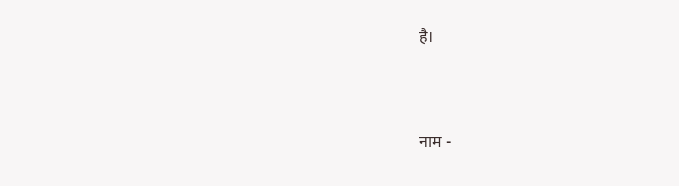है।



नाम -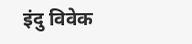इंदु विवेक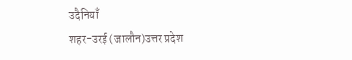उदैनियाँ
शहर-उरई (जालौन)उत्तर प्रदेश